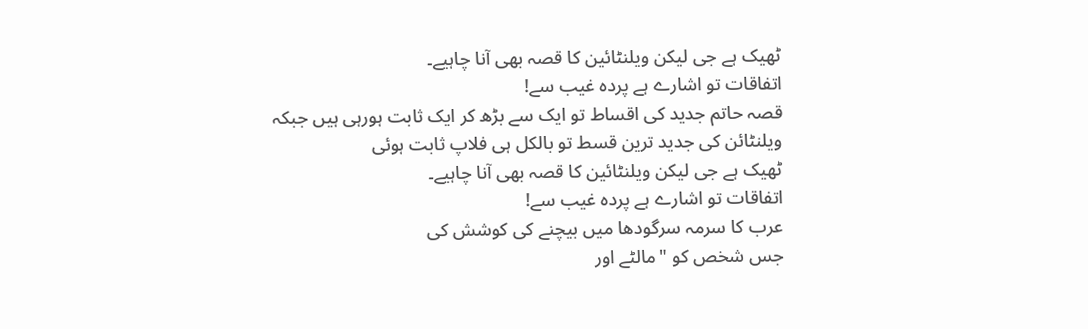ٹھیک ہے جی لیکن ویلنٹائین کا قصہ بھی آنا چاہیے۔
اتفاقات تو اشارے ہے پردہ غیب سے!
قصہ حاتم جدید کی اقساط تو ایک سے بڑھ کر ایک ثابت ہورہی ہیں جبکہ ویلنٹائن کی جدید ترین قسط تو بالکل ہی فلاپ ثابت ہوئی
ٹھیک ہے جی لیکن ویلنٹائین کا قصہ بھی آنا چاہیے۔
اتفاقات تو اشارے ہے پردہ غیب سے!
عرب کا سرمہ سرگودھا میں بیچنے کی کوشش کی
جس شخص کو "مالٹے اور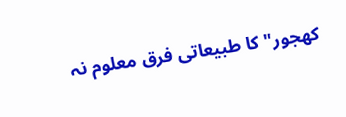کھجور" کا طبیعاتی فرق معلوم نہ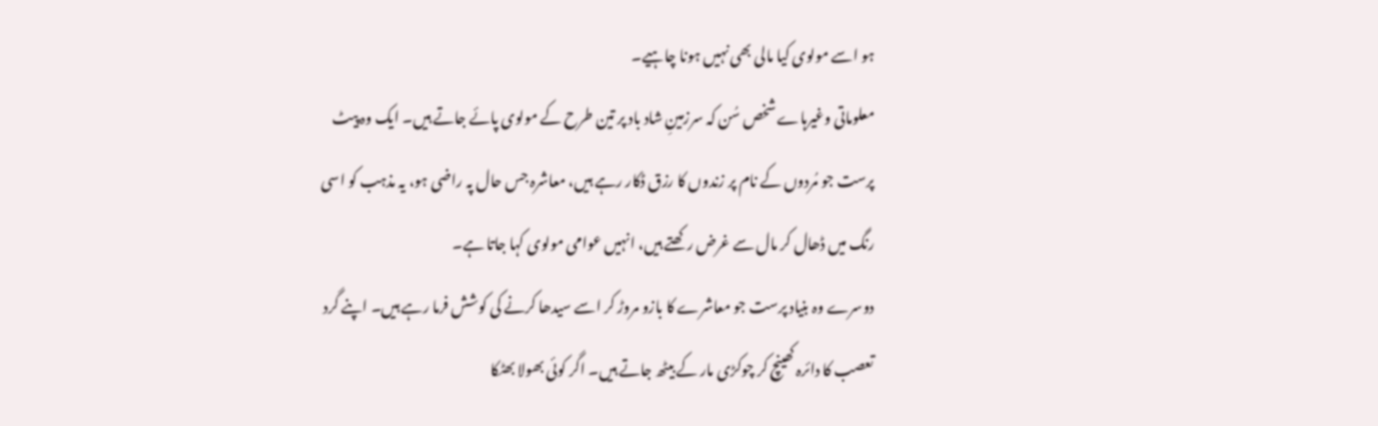ہو اسے مولوی کیا مالی بھی نہیں ہونا چاہیے۔
معلوماتی وغیرہاے شخص سُن کہ سرزمینِ شاد باد پر تین طرح کے مولوی پائے جاتے ہیں۔ ایک وہ پیٹ پرست جو مُردوں کے نام پر زندوں کا رزق ڈکار رہے ہیں، معاشرہ جس حال پہ راضی ہو، یہ مذہب کو اسی رنگ میں ڈھال کر مال سے غرض رکھتے ہیں، انہیں عوامی مولوی کہا جاتا ہے۔
دوسرے وہ بنیاد پرست جو معاشرے کا بازو مروڑ کر اسے سیدھا کرنے کی کوشش فرما رہے ہیں۔ اپنے گرد تعصب کا دائرہ کھینچ کر چوکڑی مار کے بیٹھ جاتے ہیں۔ اگر کوئی بھولا بھٹکا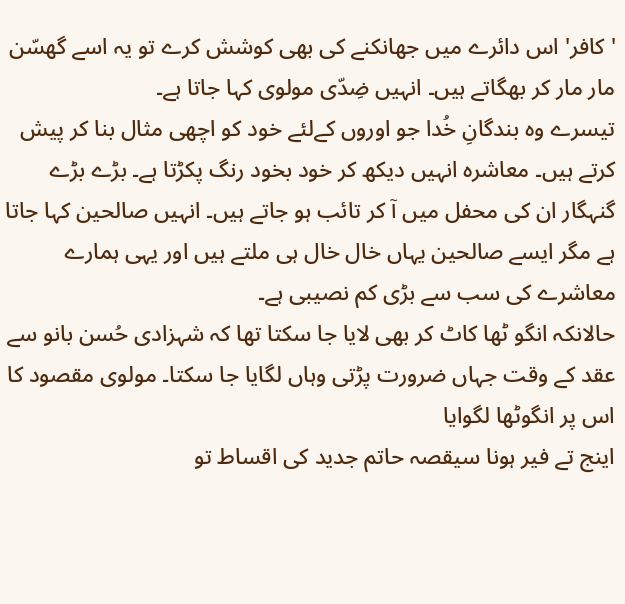'کافر' اس دائرے میں جھانکنے کی بھی کوشش کرے تو یہ اسے گھسّن مار مار کر بھگاتے ہیں۔ انہیں ضِدّی مولوی کہا جاتا ہے۔
تیسرے وہ بندگانِ خُدا جو اوروں کےلئے خود کو اچھی مثال بنا کر پیش کرتے ہیں۔ معاشرہ انہیں دیکھ کر خود بخود رنگ پکڑتا ہے۔ بڑے بڑے گنہگار ان کی محفل میں آ کر تائب ہو جاتے ہیں۔ انہیں صالحین کہا جاتا ہے مگر ایسے صالحین یہاں خال خال ہی ملتے ہیں اور یہی ہمارے معاشرے کی سب سے بڑی کم نصیبی ہے۔
حالانکہ انگو ٹھا کاٹ کر بھی لایا جا سکتا تھا کہ شہزادی حُسن بانو سے عقد کے وقت جہاں ضرورت پڑتی وہاں لگایا جا سکتا۔ مولوی مقصود کا اس پر انگوٹھا لگوایا
اینج تے فیر ہونا سیقصہ حاتم جدید کی اقساط تو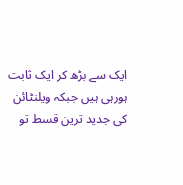ایک سے بڑھ کر ایک ثابت ہورہی ہیں جبکہ ویلنٹائن کی جدید ترین قسط تو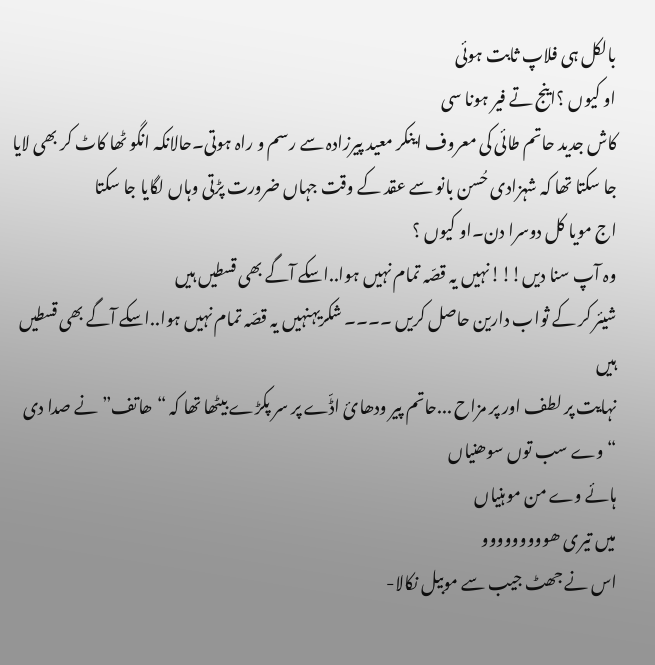بالکل ہی فلاپ ثابت ہوئی
او کیوں ؟اینج تے فیر ہونا سی
کاش جدید حاتم طائی کی معروف اینکر معید پیرزادہ سے رسم و راہ ہوتی۔حالانکہ انگو ٹھا کاٹ کر بھی لایا جا سکتا تھا کہ شہزادی حُسن بانو سے عقد کے وقت جہاں ضرورت پڑتی وہاں لگایا جا سکتا
اج مویا کل دوسرا دن۔او کیوں ؟
وہ آپ سنا دیں!!!نہیں یہ قصّہ تمام نہیں ہوا..اسکے آگے بھی قسطیں ہیں
شیئر کر کے ثواب دارین حاصل کریں ۔۔۔۔ شکریہنہیں یہ قصّہ تمام نہیں ہوا..اسکے آگے بھی قسطیں ہیں
نہایت پر لطف اور پر مزاح ...حاتم پیر ودھائ اڈّے پر سر پکڑے بیٹھا تھا کہ “ھاتف” نے صدا دی
“وے سب توں سوھنیاں
ہائے وے من موہنیاں
میں تیری ھووووووووو
اس نے جھٹ جیب سے موبیل نکالا-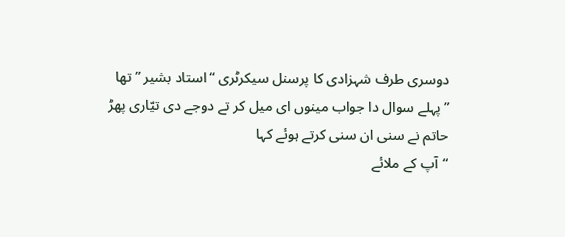دوسری طرف شہزادی کا پرسنل سیکرٹری “استاد بشیر ” تھا
” پہلے سوال دا جواب مینوں ای میل کر تے دوجے دی تیّاری پھڑ
حاتم نے سنی ان سنی کرتے ہوئے کہا
“آپ کے ملائے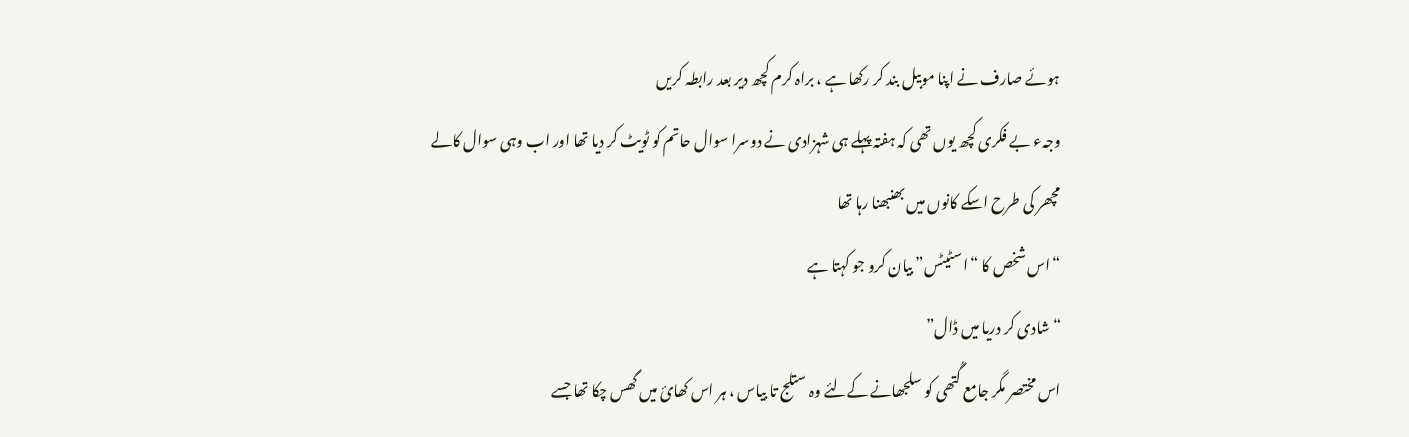ہوئے صارف نے اپنا موبیل بند کر رکھا ہے ، براہ کرم کچھ دیر بعد رابطہ کریں
وجہء بے فکری کچھ یوں تھی کہ ہفتہ پہلے ہی شہزادی نے دوسرا سوال حاتم کو ٹویٹ کر دیا تھا اور اب وہی سوال کالے مچھر کی طرح اسکے کانوں میں بھنبھنا رہا تھا
“اس شخص کا “اسٹیٹس” بیان کرو جو کہتا ہے
“شادی کر دریا میں ڈال”
اس مختصر مگر جامع گُتھی کو سلجھانے کےلئے وہ ستلج تا بیاس ، ہر اس کھائ میں گھس چکا تھا جسے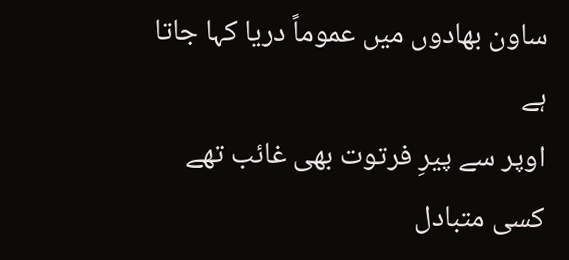ساون بھادوں میں عموماً دریا کہا جاتا ہے
اوپر سے پیرِ فرتوت بھی غائب تھے
کسی متبادل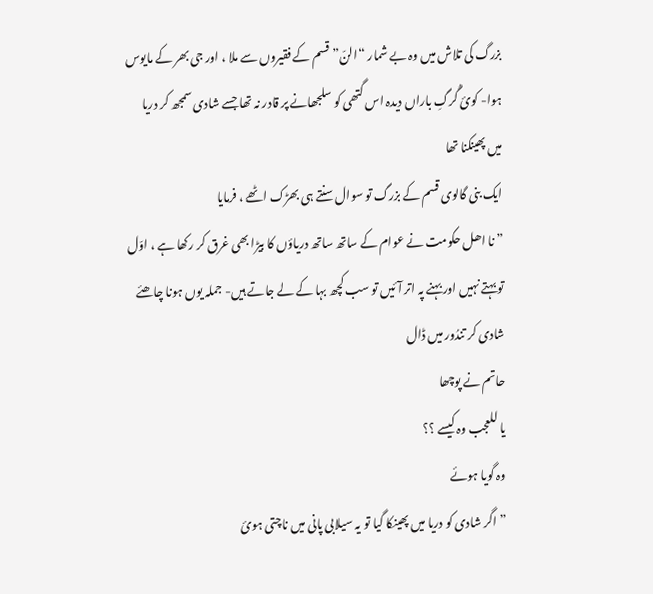بزرگ کی تلاش میں وہ بے شمار “النّ” قسم کے فقیروں سے ملا ، اور جی بھر کے مایوس ہوا- کوئ گُرگِ باراں دیدہ اس گتھی کو سلجھانے پر قادر نہ تھا جسے شادی سمجھ کر دریا میں پھینکنا تھا
ایک بنی گالوی قسم کے بزرگ تو سوال سنتے ہی بھڑک اٹھے ، فرمایا
” نا اھل حکومت نے عوام کے ساتھ ساتھ دریاؤں کا بیڑا بھی غرق کر رکھا ہے ، اوّل تو بہتے نہیں اور بہنے پہ اتر آئیں تو سب کچھ بہا کے لے جاتے ہیں- جملہ یوں ہونا چاھئے
شادی کر تندُور میں ڈال
حاتم نے پوچھا
یا للعجب وہ کیسے ؟؟
وہ گویا ہوئے
” اگر شادی کو دریا میں پھینکا گیا تو یہ سیلابی پانی میں ناچتی ہوئ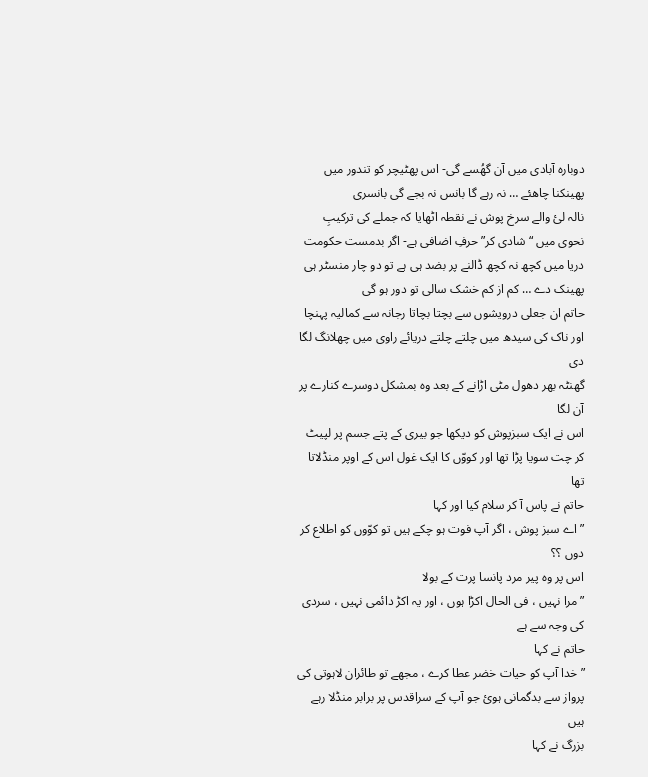دوبارہ آبادی میں آن گھُسے گی- اس پھٹیچر کو تندور میں پھینکنا چاھئے … نہ رہے گا بانس نہ بجے گی بانسری
نالہ لئ والے سرخ پوش نے نقطہ اٹھایا کہ جملے کی ترکیبِ نحوی میں “شادی کر” حرفِ اضافی ہے- اگر بدمست حکومت دریا میں کچھ نہ کچھ ڈالنے پر بضد ہی ہے تو دو چار منسٹر ہی پھینک دے … کم از کم خشک سالی تو دور ہو گی
حاتم ان جعلی درویشوں سے بچتا بچاتا رجانہ سے کمالیہ پہنچا اور ناک کی سیدھ میں چلتے چلتے دریائے راوی میں چھلانگ لگا دی
گھنٹہ بھر دھول مٹی اڑانے کے بعد وہ بمشکل دوسرے کنارے پر آن لگا
اس نے ایک سبزپوش کو دیکھا جو بیری کے پتے جسم پر لپیٹ کر چت سویا پڑا تھا اور کووّں کا ایک غول اس کے اوپر منڈلاتا تھا
حاتم نے پاس آ کر سلام کیا اور کہا
” اے سبز پوش ، اگر آپ فوت ہو چکے ہیں تو کوّوں کو اطلاع کر دوں ؟؟
اس پر وہ پیر مرد پانسا پرت کے بولا
” مرا نہیں ، فی الحال اکڑا ہوں ، اور یہ اکڑ دائمی نہیں ، سردی کی وجہ سے ہے
حاتم نے کہا
” خدا آپ کو حیات خضر عطا کرے ، مجھے تو طائران لاہوتی کی پرواز سے بدگمانی ہوئ جو آپ کے سراقدس پر برابر منڈلا رہے ہیں
بزرگ نے کہا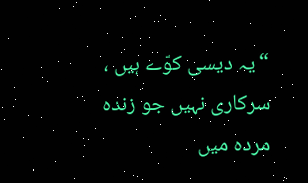“یہ دیسی کوّے ہیں ، سرکاری نہیں جو زندہ مردہ میں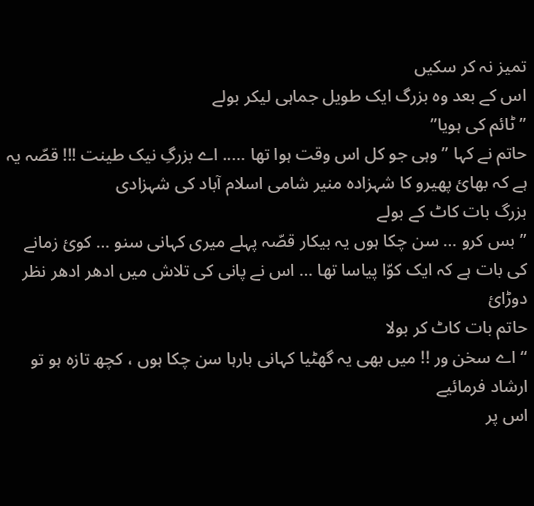تمیز نہ کر سکیں
اس کے بعد وہ بزرگ ایک طویل جماہی لیکر بولے
” ٹائم کی ہویا”
حاتم نے کہا ” وہی جو کل اس وقت ہوا تھا ….. اے بزرگِ نیک طینت !!! قصّہ یہ ہے کہ بھائ پھیرو کا شہزادہ منیر شامی اسلام آباد کی شہزادی
بزرگ بات کاٹ کے بولے
” بس کرو … سن چکا ہوں یہ بیکار قصّہ پہلے میری کہانی سنو … کوئ زمانے کی بات ہے کہ ایک کوّا پیاسا تھا … اس نے پانی کی تلاش میں ادھر ادھر نظر دوڑائ
حاتم بات کاٹ کر بولا
“اے سخن ور !! میں بھی یہ گھٹیا کہانی بارہا سن چکا ہوں ، کچھ تازہ ہو تو ارشاد فرمائیے
اس پر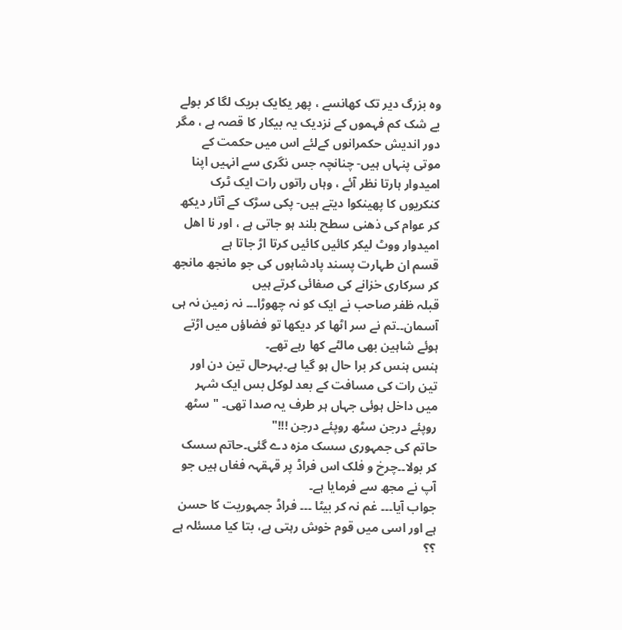وہ بزرگ دیر تک کھانسے ، پھر یکایک بریک لگا کر بولے
بے شک کم فہموں کے نزدیک یہ بیکار کا قصہ ہے ، مگر دور اندیش حکمرانوں کےلئے اس میں حکمت کے موتی پنہاں ہیں- چنانچہ جس نگری سے انہیں اپنا امیدوار ہارتا نظر آئے ، وہاں راتوں رات ایک ٹرک کنکریوں کا پھینکوا دیتے ہیں- پکی سڑک کے آثار دیکھ کر عوام کی ذھنی سطح بلند ہو جاتی ہے ، اور نا اھل امیدوار ووٹ لیکر کائیں کائیں کرتا اڑ جاتا ہے
قسم ان طہارت پسند پادشاہوں کی جو مانجھ مانجھ کر سرکاری خزانے کی صفائی کرتے ہیں
قبلہ ظفر صاحب نے ایک کو نہ چھوڑا۔۔۔ نہ زمین نہ ہی آسمان۔۔تم نے سر اٹھا کر دیکھا تو فضاؤں میں اڑتے ہوئے شاہین بھی مالٹے کھا رہے تھے۔
ہنس ہنس کر برا حال ہو گیا ہے۔بہرحال تین دن اور تین رات کی مسافت کے بعد لوکل بس ایک شہر میں داخل ہوئی جہاں ہر طرف یہ صدا تھی۔ "سٹھ روپئے درجن سٹھ روپئے درجن !!!"
حاتم کی جمہوری سسک مزہ دے گئی۔حاتم سسک کر بولا۔۔چرخ و فلک اس فراڈ پر قہقہہ فغاں ہیں جو آپ نے مجھ سے فرمایا ہے۔
جواب آیا۔۔۔ غم نہ کر بیٹا ۔۔۔ فراڈ جمہوریت کا حسن ہے اور اسی میں قوم خوش رہتی ہے، بتا کیا مسئلہ ہے ؟؟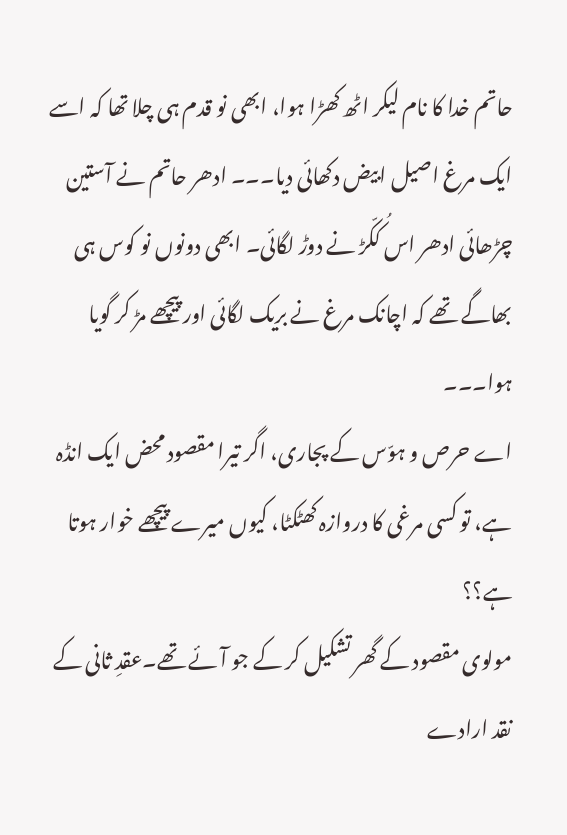حاتم خدا کا نام لیکر اٹھ کھڑا ہوا، ابھی نو قدم ہی چلا تھا کہ اسے ایک مرغ اصیل ابیض دکھائی دیا۔۔۔ ادھر حاتم نے آستین چڑھائی ادھر اس کُکّڑ نے دوڑ لگائی۔ ابھی دونوں نو کوس ہی بھاگے تھے کہ اچانک مرغ نے بریک لگائی اور پیچھے مڑ کر گویا ہوا۔۔۔
اے حرص و ہوّس کے پجاری، اگر تیرا مقصود محض ایک انڈہ ہے، تو کسی مرغی کا دروازہ کھٹکٹا، کیوں میرے پیچھے خوار ہوتا ہے؟؟
مولوی مقصود کے گھر تشکیل کر کے جو آئے تھے۔عقدِ ثانی کے نقد ارادے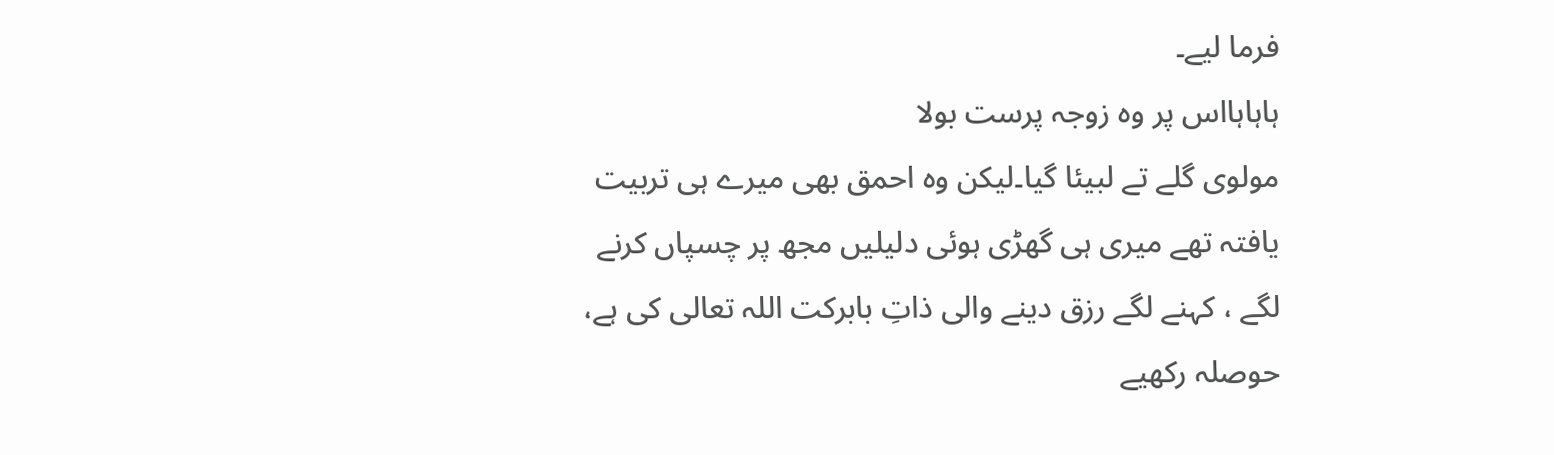فرما لیے۔
ہاہاہااس پر وہ زوجہ پرست بولا
مولوی گلے تے لبیئا گیا۔لیکن وہ احمق بھی میرے ہی تربیت یافتہ تھے میری ہی گھڑی ہوئی دلیلیں مجھ پر چسپاں کرنے لگے ، کہنے لگے رزق دینے والی ذاتِ بابرکت اللہ تعالی کی ہے، حوصلہ رکھیے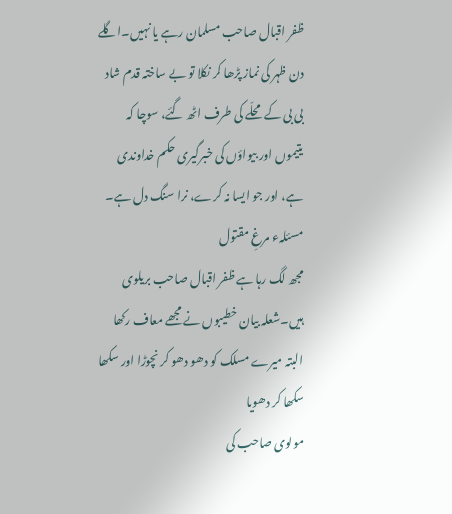ظفر اقبال صاحب مسلمان رہے یا نہیں۔اگلے دن ظہر کی نماز پڑھا کر نکلا تو بے ساختہ قدم شاد بی بی کے محلّے کی طرف اٹھ گئے، سوچا کہ یتیموں اور بیواؤں کی خبرگیری حکم خداوندی ہے، اور جو ایسا نہ کرے، نرا سنگ دل ہے۔
مسئلہء مرغِ مقتول
مجھ لگ رہا ہے ظفر اقبال صاحب بریلوی ہیں۔شعلہ بیان خطیبوں نے مجھے معاف رکھا البتہ میرے مسلک کو دھو دھو کر نچوڑا اور سکھا سکھا کر دھویا
مولوی صاحب کی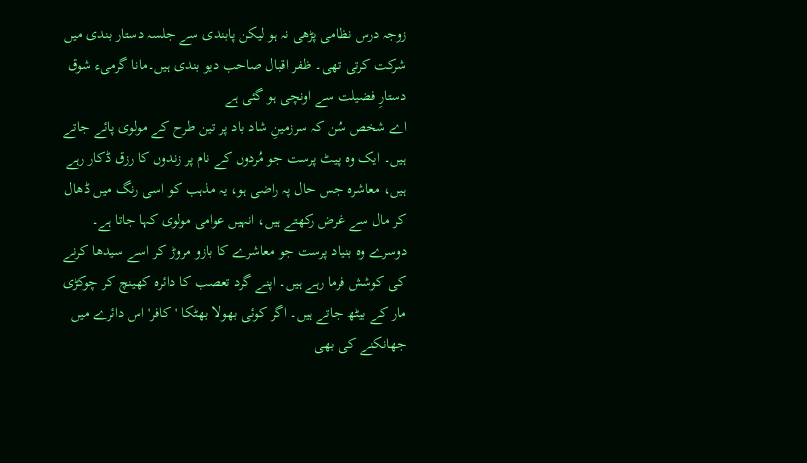زوجہ درس نظامی پڑھی نہ ہو لیکن پابندی سے جلسہ دستار بندی میں شرکت کرتی تھی۔ ظفر اقبال صاحب دیو بندی ہیں۔مانا گرمیء شوق دستارِ فضیلت سے اونچی ہو گئی ہے
اے شخص سُن کہ سرزمینِ شاد باد پر تین طرح کے مولوی پائے جاتے ہیں۔ ایک وہ پیٹ پرست جو مُردوں کے نام پر زندوں کا رزق ڈکار رہے ہیں، معاشرہ جس حال پہ راضی ہو، یہ مذہب کو اسی رنگ میں ڈھال کر مال سے غرض رکھتے ہیں، انہیں عوامی مولوی کہا جاتا ہے۔
دوسرے وہ بنیاد پرست جو معاشرے کا بازو مروڑ کر اسے سیدھا کرنے کی کوشش فرما رہے ہیں۔ اپنے گرد تعصب کا دائرہ کھینچ کر چوکڑی مار کے بیٹھ جاتے ہیں۔ اگر کوئی بھولا بھٹکا 'کافر' اس دائرے میں جھانکنے کی بھی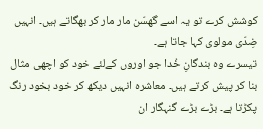کوشش کرے تو یہ اسے گھسّن مار مار کر بھگاتے ہیں۔ انہیں ضِدّی مولوی کہا جاتا ہے۔
تیسرے وہ بندگانِ خُدا جو اوروں کےلئے خود کو اچھی مثال بنا کر پیش کرتے ہیں۔ معاشرہ انہیں دیکھ کر خود بخود رنگ پکڑتا ہے۔ بڑے بڑے گنہگار ان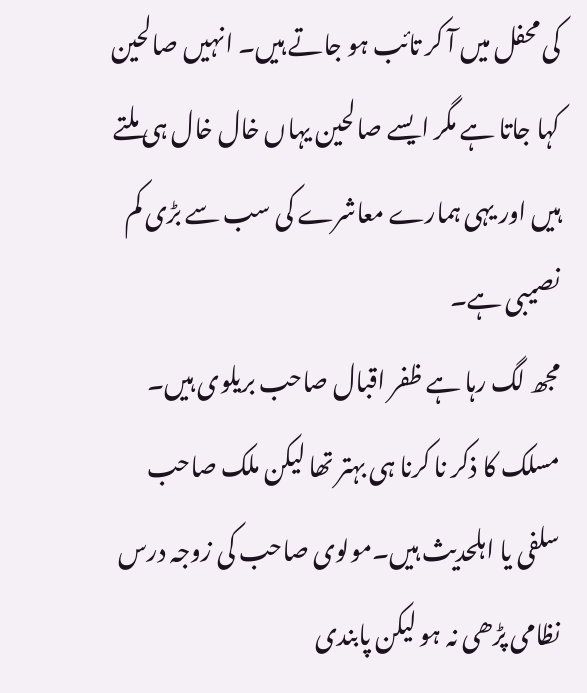کی محفل میں آ کر تائب ہو جاتے ہیں۔ انہیں صالحین کہا جاتا ہے مگر ایسے صالحین یہاں خال خال ہی ملتے ہیں اور یہی ہمارے معاشرے کی سب سے بڑی کم نصیبی ہے۔
مجھ لگ رہا ہے ظفر اقبال صاحب بریلوی ہیں۔
مسلک کا ذکر نا کرنا ہی بہتر تھا لیکن ملک صاحب سلفی یا اہلحدیث ہیں۔مولوی صاحب کی زوجہ درس نظامی پڑھی نہ ہو لیکن پابندی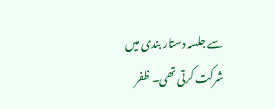سے جلسہ دستار بندی میں شرکت کرتی تھی۔ ظفر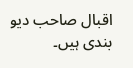اقبال صاحب دیو بندی ہیں۔